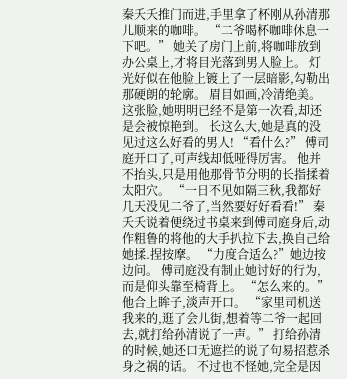秦夭夭推门而进,手里拿了杯刚从孙清那儿顺来的咖啡。 “二爷喝杯咖啡休息一下吧。” 她关了房门上前,将咖啡放到办公桌上,才将目光落到男人脸上。 灯光好似在他脸上镀上了一层暗影,勾勒出那硬朗的轮廓。 眉目如画,冷清绝美。 这张脸,她明明已经不是第一次看,却还是会被惊艳到。 长这么大,她是真的没见过这么好看的男人! “看什么?” 傅司庭开口了,可声线却低哑得厉害。 他并不抬头,只是用他那骨节分明的长指揉着太阳穴。 “一日不见如隔三秋,我都好几天没见二爷了,当然要好好看看!” 秦夭夭说着便绕过书桌来到傅司庭身后,动作粗鲁的将他的大手扒拉下去,换自己给她揉.捏按摩。 “力度合适么?”她边按边问。 傅司庭没有制止她讨好的行为,而是仰头靠至椅背上。 “怎么来的。” 他合上眸子,淡声开口。 “家里司机送我来的,逛了会儿街,想着等二爷一起回去,就打给孙清说了一声。” 打给孙清的时候,她还口无遮拦的说了句易招惹杀身之祸的话。 不过也不怪她,完全是因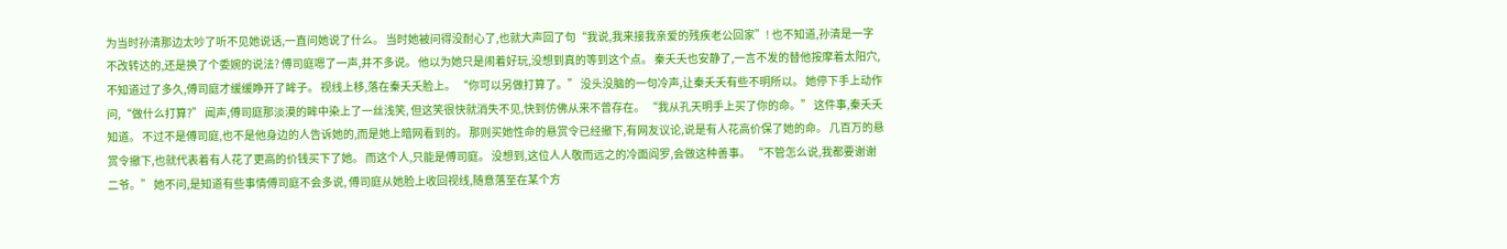为当时孙清那边太吵了听不见她说话,一直问她说了什么。 当时她被问得没耐心了,也就大声回了句“我说,我来接我亲爱的残疾老公回家”! 也不知道,孙清是一字不改转达的,还是换了个委婉的说法? 傅司庭嗯了一声,并不多说。 他以为她只是闹着好玩,没想到真的等到这个点。 秦夭夭也安静了,一言不发的替他按摩着太阳穴, 不知道过了多久,傅司庭才缓缓睁开了眸子。 视线上移,落在秦夭夭脸上。 “你可以另做打算了。” 没头没脑的一句冷声,让秦夭夭有些不明所以。 她停下手上动作问,“做什么打算?” 闻声,傅司庭那淡漠的眸中染上了一丝浅笑, 但这笑很快就消失不见,快到仿佛从来不曾存在。 “我从孔天明手上买了你的命。” 这件事,秦夭夭知道。 不过不是傅司庭,也不是他身边的人告诉她的,而是她上暗网看到的。 那则买她性命的悬赏令已经撤下,有网友议论,说是有人花高价保了她的命。 几百万的悬赏令撤下,也就代表着有人花了更高的价钱买下了她。 而这个人,只能是傅司庭。 没想到,这位人人敬而远之的冷面阎罗,会做这种善事。 “不管怎么说,我都要谢谢二爷。” 她不问,是知道有些事情傅司庭不会多说, 傅司庭从她脸上收回视线,随意落至在某个方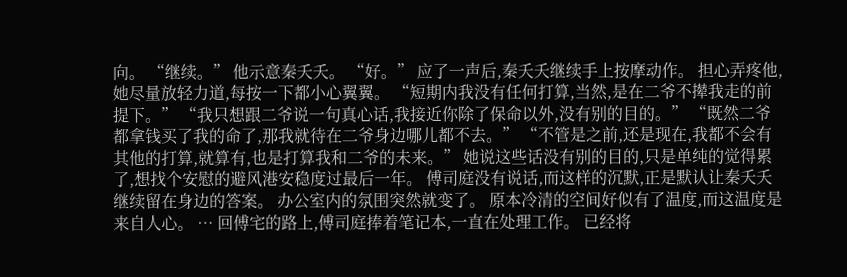向。 “继续。” 他示意秦夭夭。 “好。” 应了一声后,秦夭夭继续手上按摩动作。 担心弄疼他,她尽量放轻力道,每按一下都小心翼翼。 “短期内我没有任何打算,当然,是在二爷不撵我走的前提下。” “我只想跟二爷说一句真心话,我接近你除了保命以外,没有别的目的。” “既然二爷都拿钱买了我的命了,那我就待在二爷身边哪儿都不去。” “不管是之前,还是现在,我都不会有其他的打算,就算有,也是打算我和二爷的未来。” 她说这些话没有别的目的,只是单纯的觉得累了,想找个安慰的避风港安稳度过最后一年。 傅司庭没有说话,而这样的沉默,正是默认让秦夭夭继续留在身边的答案。 办公室内的氛围突然就变了。 原本冷清的空间好似有了温度,而这温度是来自人心。 … 回傅宅的路上,傅司庭捧着笔记本,一直在处理工作。 已经将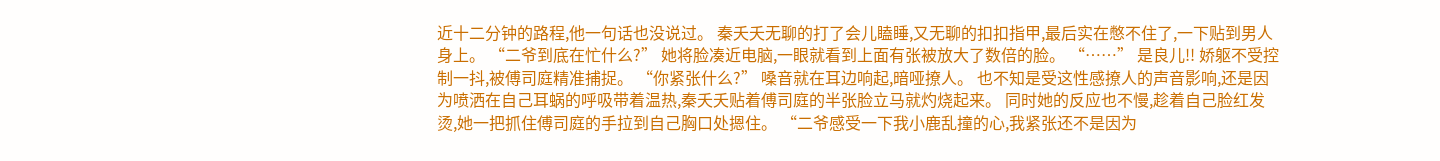近十二分钟的路程,他一句话也没说过。 秦夭夭无聊的打了会儿瞌睡,又无聊的扣扣指甲,最后实在憋不住了,一下贴到男人身上。 “二爷到底在忙什么?” 她将脸凑近电脑,一眼就看到上面有张被放大了数倍的脸。 “……” 是良儿!! 娇躯不受控制一抖,被傅司庭精准捕捉。 “你紧张什么?” 嗓音就在耳边响起,暗哑撩人。 也不知是受这性感撩人的声音影响,还是因为喷洒在自己耳蜗的呼吸带着温热,秦夭夭贴着傅司庭的半张脸立马就灼烧起来。 同时她的反应也不慢,趁着自己脸红发烫,她一把抓住傅司庭的手拉到自己胸口处摁住。 “二爷感受一下我小鹿乱撞的心,我紧张还不是因为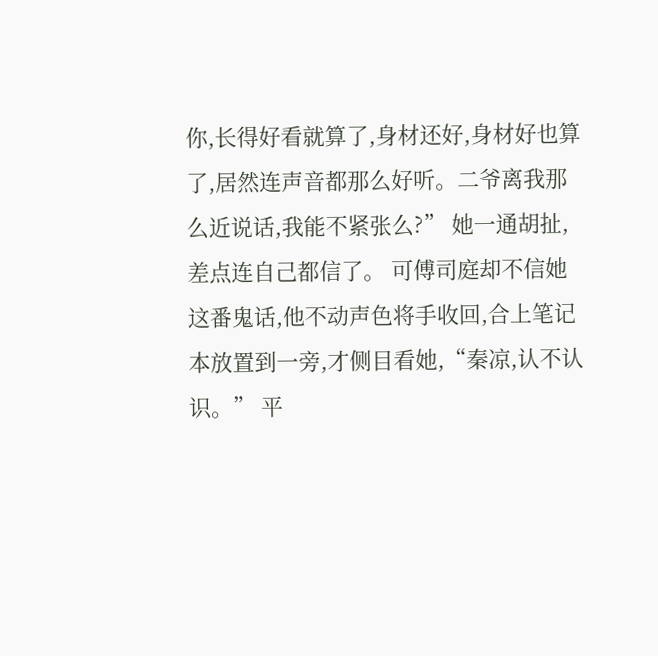你,长得好看就算了,身材还好,身材好也算了,居然连声音都那么好听。二爷离我那么近说话,我能不紧张么?” 她一通胡扯,差点连自己都信了。 可傅司庭却不信她这番鬼话,他不动声色将手收回,合上笔记本放置到一旁,才侧目看她,“秦凉,认不认识。” 平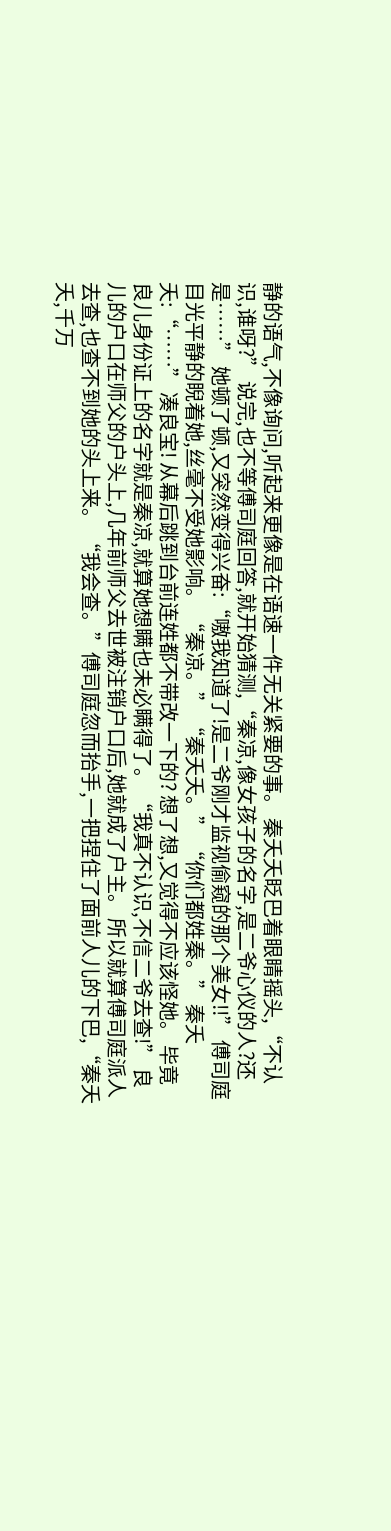静的语气,不像询问,听起来更像是在语速一件无关紧要的事。 秦夭夭眨巴着眼睛摇头,“不认识,谁呀?” 说完,也不等傅司庭回答,就开始猜测,“秦凉,像女孩子的名字,是二爷心仪的人?还是……” 她顿了顿,又突然变得兴奋:“嗷我知道了!是二爷刚才监视偷窥的那个美女!!” 傅司庭目光平静的睨着她,丝毫不受她影响。 “秦凉。” “秦夭夭。” “你们都姓秦。” 秦夭夭:“……” 凑良宝! 从幕后跳到台前连姓都不带改一下的? 想了想,又觉得不应该怪她。 毕竟良儿身份证上的名字就是秦凉,就算她想瞒也未必瞒得了。 “我真不认识,不信二爷去查!” 良儿的户口在师父的户头上,几年前师父去世被注销户口后,她就成了户主。 所以就算傅司庭派人去查,也查不到她的头上来。 “我会查。”傅司庭忽而抬手,一把捏住了面前人儿的下巴,“秦夭夭,千万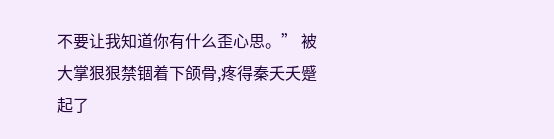不要让我知道你有什么歪心思。” 被大掌狠狠禁锢着下颌骨,疼得秦夭夭蹙起了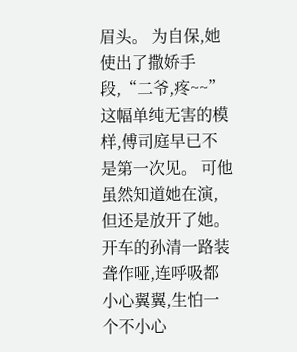眉头。 为自保,她使出了撒娇手段,“二爷,疼~~” 这幅单纯无害的模样,傅司庭早已不是第一次见。 可他虽然知道她在演,但还是放开了她。 开车的孙清一路装聋作哑,连呼吸都小心翼翼,生怕一个不小心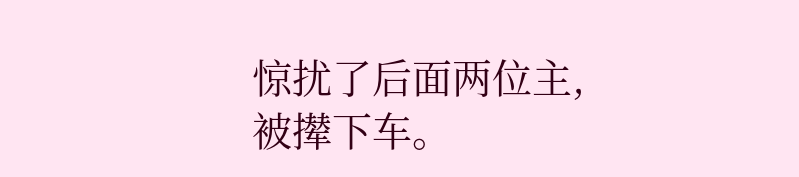惊扰了后面两位主,被撵下车。